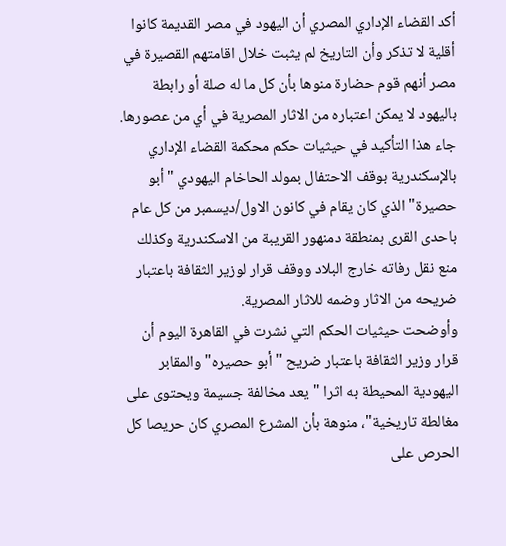أكد القضاء الإداري المصري أن اليهود في مصر القديمة كانوا أقلية لا تذكر وأن التاريخ لم يثبت خلال اقامتهم القصيرة في مصر أنهم قوم حضارة منوها بأن كل ما له صلة أو رابطة باليهود لا يمكن اعتباره من الاثار المصرية في أي من عصورها.
جاء هذا التأكيد في حيثيات حكم محكمة القضاء الإداري بالإسكندرية بوقف الاحتفال بمولد الحاخام اليهودي "أبو حصيرة" الذي كان يقام في كانون الاول/ديسمبر من كل عام باحدى القرى بمنطقة دمنهور القريبة من الاسكندرية وكذلك منع نقل رفاته خارج البلاد ووقف قرار لوزير الثقافة باعتبار ضريحه من الاثار وضمه للاثار المصرية.
وأوضحت حيثيات الحكم التي نشرت في القاهرة اليوم أن قرار وزير الثقافة باعتبار ضريح "أبو حصيره" والمقابر اليهودية المحيطة به اثرا "يعد مخالفة جسيمة ويحتوى على مغالطة تاريخية"، منوهة بأن المشرع المصري كان حريصا كل الحرص على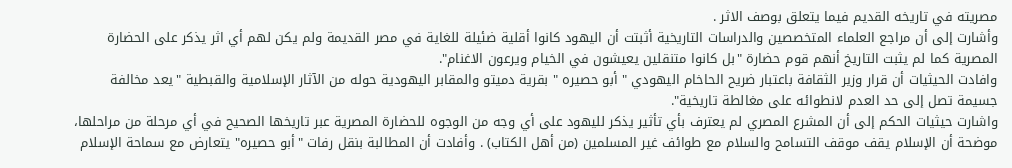مصريته في تاريخه القديم فيما يتعلق بوصف الاثر .
وأشارت إلى أن مراجع العلماء المتخصصين والدراسات التاريخية أثبتت أن اليهود كانوا أقلية ضئيلة للغاية في مصر القديمة ولم يكن لهم أي اثر يذكر على الحضارة المصرية كما لم يثبت التاريخ أنهم قوم حضارة "بل كانوا متنقلين يعيشون في الخيام ويرعون الاغنام".
وافادت الحيثيات أن قرار وزير الثقافة باعتبار ضريح الحاخام اليهودي " أبو حصيره " بقرية دميتو والمقابر اليهودية حوله من الآثار الإسلامية والقبطية "يعد مخالفة جسيمة تصل إلى حد العدم لانطوائه على مغالطة تاريخية".
واشارت حيثيات الحكم إلى أن المشرع المصري لم يعترف بأي تأثير يذكر لليهود على أي وجه من الوجوه للحضارة المصرية عبر تاريخها الصحيح في أي مرحلة من مراحلها، موضحة أن الإسلام يقف موقف التسامح والسلام مع طوائف غير المسلمين (من أهل الكتاب) . وأفادت أن المطالبة بنقل رفات "أبو حصيره" يتعارض مع سماحة الإسلام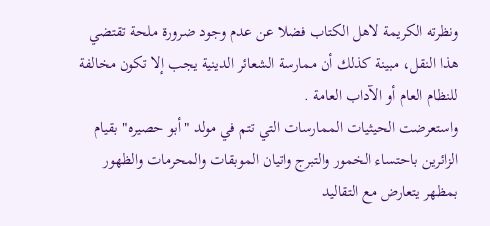ونظرته الكريمة لاهل الكتاب فضلا عن عدم وجود ضرورة ملحة تقتضي هذا النقل، مبينة كذلك أن ممارسة الشعائر الدينية يجب إلا تكون مخالفة للنظام العام أو الآداب العامة .
واستعرضت الحيثيات الممارسات التي تتم في مولد "أبو حصيره" بقيام الزائرين باحتساء الخمور والتبرج واتيان الموبقات والمحرمات والظهور بمظهر يتعارض مع التقاليد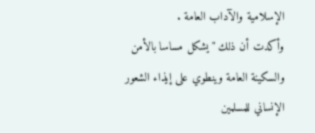الإسلامية والآداب العامة .
وأكدت أن ذلك "يشكل مساسا بالأمن والسكينة العامة وينطوي على إيذاء الشعور الإنساني للمسلمين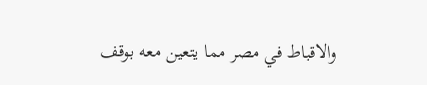والاقباط في مصر مما يتعين معه بوقف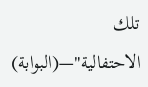تلك الاحتفالية"—(البوابة)